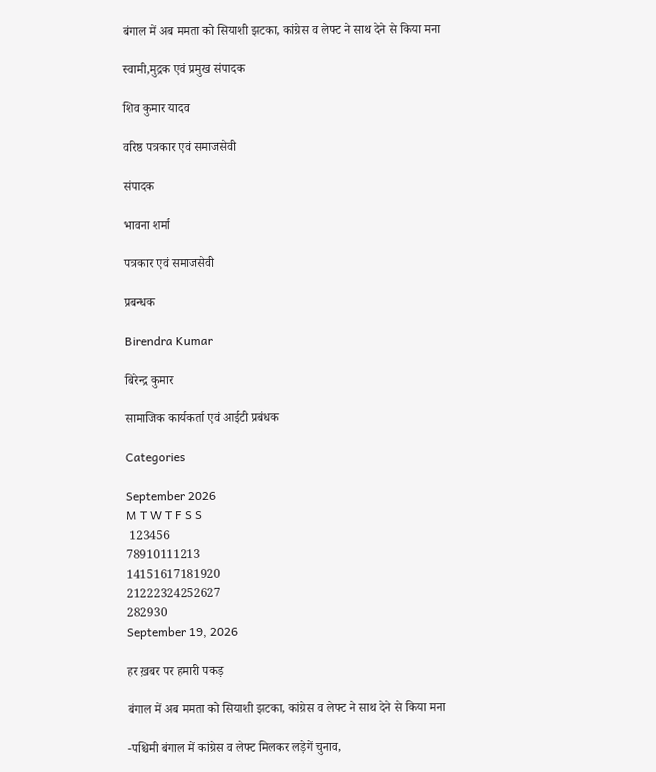बंगाल में अब ममता को सियाशी झटका, कांग्रेस व लेफ्ट ने साथ देने से किया मना

स्वामी,मुद्रक एवं प्रमुख संपादक

शिव कुमार यादव

वरिष्ठ पत्रकार एवं समाजसेवी

संपादक

भावना शर्मा

पत्रकार एवं समाजसेवी

प्रबन्धक

Birendra Kumar

बिरेन्द्र कुमार

सामाजिक कार्यकर्ता एवं आईटी प्रबंधक

Categories

September 2026
M T W T F S S
 123456
78910111213
14151617181920
21222324252627
282930
September 19, 2026

हर ख़बर पर हमारी पकड़

बंगाल में अब ममता को सियाशी झटका, कांग्रेस व लेफ्ट ने साथ देने से किया मना

-पश्चिमी बंगाल में कांग्रेस व लेफ्ट मिलकर लड़ेगें चुनाव,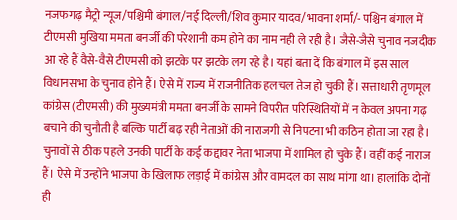नजफगढ़ मैट्रो न्यूज/पश्चिमी बंगाल/नई दिल्ली/शिव कुमार यादव/भावना शर्मा/- पश्चिन बंगाल में टीएमसी मुखिया ममता बनर्जी की परेशानी कम होने का नाम नही ले रही है। जैसे-जैसे चुनाव नजदीक आ रहे हैं वैसे-वैसे टीएमसी को झटके पर झटके लग रहे है। यहां बता दें कि बंगाल में इस साल विधानसभा के चुनाव होने हैं। ऐसे में राज्य में राजनीतिक हलचल तेज हो चुकी हैं। सत्ताधारी तृणमूल कांग्रेस (टीएमसी) की मुख्यमंत्री ममता बनर्जी के सामने विपरीत परिस्थितियों में न केवल अपना गढ़ बचाने की चुनौती है बल्कि पार्टी बढ़ रही नेताओं की नाराजगी से निपटना भी कठिन होता जा रहा है। चुनावों से ठीक पहले उनकी पार्टी के कई कद्दावर नेता भाजपा में शामिल हो चुके हैं। वहीं कई नाराज हैं। ऐसे में उन्होंने भाजपा के खिलाफ लड़ाई में कांग्रेस और वामदल का साथ मांगा था। हालांकि दोनों ही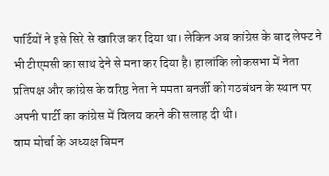पार्टियों ने इसे सिरे से खारिज कर दिया था। लेकिन अब कांग्रेस के बाद लेफ्ट ने भी टीएमसी का साथ देने से मना कर दिया है। हालांकि लोकसभा में नेता प्रतिपक्ष और कांग्रेस के वरिष्ठ नेता ने ममता बनर्जी को गठबंधन के स्थान पर अपनी पार्टी का कांग्रेस में विलय करने की सलाह दी थी।
वाम मोर्चा के अध्यक्ष बिमन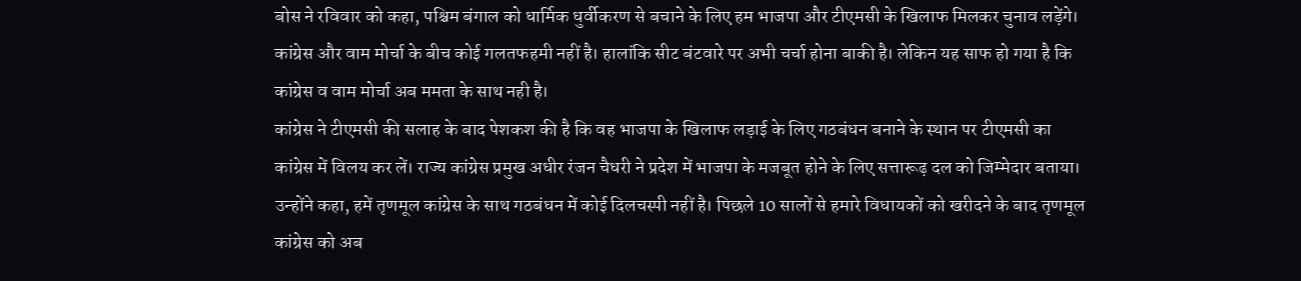बोस ने रविवार को कहा, पश्चिम बंगाल को धार्मिक धुर्वीकरण से बचाने के लिए हम भाजपा और टीएमसी के खिलाफ मिलकर चुनाव लड़ेंगे। कांग्रेस और वाम मोर्चा के बीच कोई गलतफहमी नहीं है। हालांकि सीट बंटवारे पर अभी चर्चा होना बाकी है। लेकिन यह साफ हो गया है कि कांग्रेस व वाम मोर्चा अब ममता के साथ नही है।
कांग्रेस ने टीएमसी की सलाह के बाद पेशकश की है कि वह भाजपा के खिलाफ लड़ाई के लिए गठबंधन बनाने के स्थान पर टीएमसी का कांग्रेस में विलय कर लें। राज्य कांग्रेस प्रमुख अधीर रंजन चैधरी ने प्रदेश में भाजपा के मजबूत होने के लिए सत्तारूढ़ दल को जिम्मेदार बताया। उन्होंने कहा, हमें तृणमूल कांग्रेस के साथ गठबंधन में कोई दिलचस्पी नहीं है। पिछले 10 सालों से हमारे विधायकों को खरीदने के बाद तृणमूल कांग्रेस को अब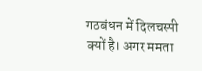गठबंधन में दिलचस्पी क्यों है। अगर ममता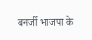बनर्जी भाजपा के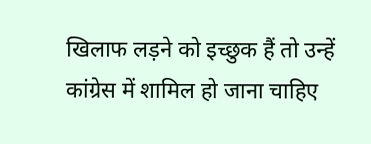खिलाफ लड़ने को इच्छुक हैं तो उन्हें कांग्रेस में शामिल हो जाना चाहिए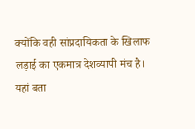क्योंकि वही सांप्रदायिकता के खिलाफ लड़ाई का एकमात्र देशव्यापी मंच है।
यहां बता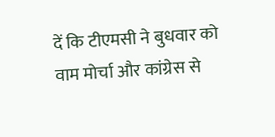दें कि टीएमसी ने बुधवार को वाम मोर्चा और कांग्रेस से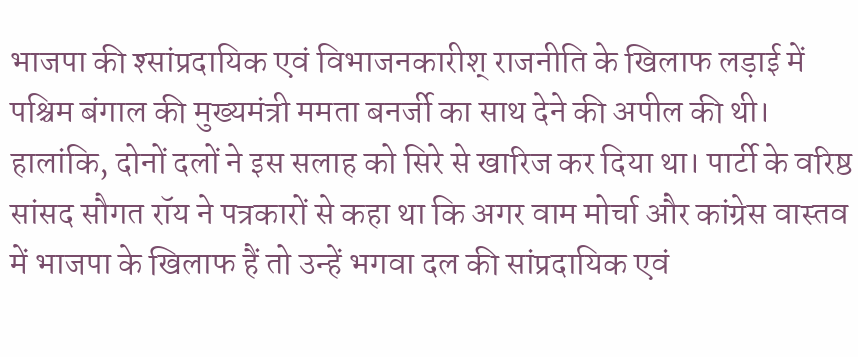भाजपा की श्सांप्रदायिक एवं विभाजनकारीश् राजनीति के खिलाफ लड़ाई में पश्चिम बंगाल की मुख्यमंत्री ममता बनर्जी का साथ देने की अपील की थी। हालांकि, दोनों दलों ने इस सलाह को सिरे से खारिज कर दिया था। पार्टी के वरिष्ठ सांसद सौगत रॉय ने पत्रकारों से कहा था कि अगर वाम मोर्चा और कांग्रेस वास्तव में भाजपा के खिलाफ हैं तो उन्हें भगवा दल की सांप्रदायिक एवं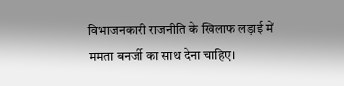विभाजनकारी राजनीति के खिलाफ लड़ाई में ममता बनर्जी का साथ देना चाहिए।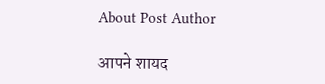About Post Author

आपने शायद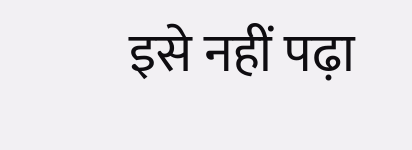इसे नहीं पढ़ा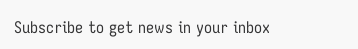Subscribe to get news in your inbox